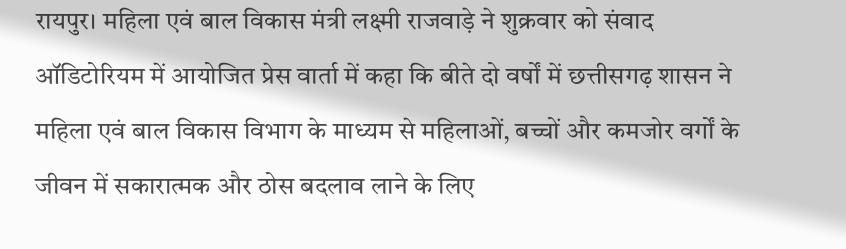रायपुर। महिला एवं बाल विकास मंत्री लक्ष्मी राजवाड़े ने शुक्रवार को संवाद ऑडिटोरियम में आयोजित प्रेस वार्ता में कहा कि बीते दो वर्षों में छत्तीसगढ़ शासन ने महिला एवं बाल विकास विभाग के माध्यम से महिलाओं, बच्चों और कमजोर वर्गों के जीवन में सकारात्मक और ठोस बदलाव लाने के लिए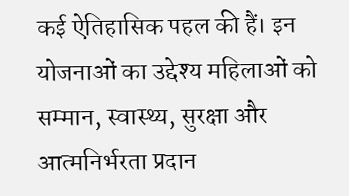कई ऐतिहासिक पहल की हैं। इन योजनाओं का उद्देश्य महिलाओं को सम्मान, स्वास्थ्य, सुरक्षा और आत्मनिर्भरता प्रदान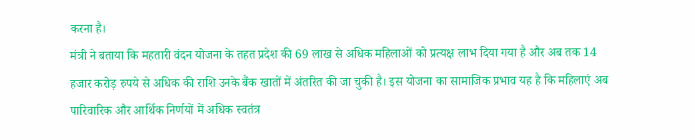करना है।
मंत्री ने बताया कि महतारी वंदन योजना के तहत प्रदेश की 69 लाख से अधिक महिलाओं को प्रत्यक्ष लाभ दिया गया है और अब तक 14 हजार करोड़ रुपये से अधिक की राशि उनके बैंक खातों में अंतरित की जा चुकी है। इस योजना का सामाजिक प्रभाव यह है कि महिलाएं अब पारिवारिक और आर्थिक निर्णयों में अधिक स्वतंत्र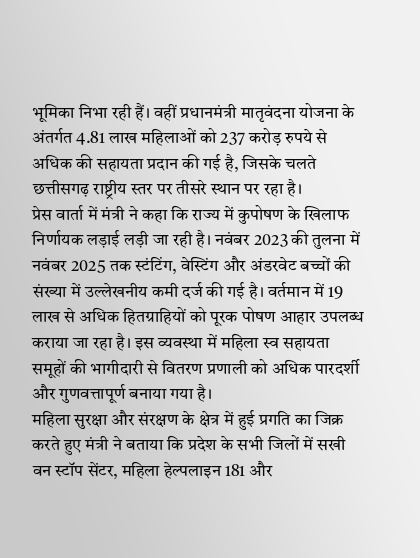भूमिका निभा रही हैं। वहीं प्रधानमंत्री मातृवंदना योजना के अंतर्गत 4.81 लाख महिलाओं को 237 करोड़ रुपये से अधिक की सहायता प्रदान की गई है, जिसके चलते छत्तीसगढ़ राष्ट्रीय स्तर पर तीसरे स्थान पर रहा है।
प्रेस वार्ता में मंत्री ने कहा कि राज्य में कुपोषण के खिलाफ निर्णायक लड़ाई लड़ी जा रही है। नवंबर 2023 की तुलना में नवंबर 2025 तक स्टंटिंग, वेस्टिंग और अंडरवेट बच्चों की संख्या में उल्लेखनीय कमी दर्ज की गई है। वर्तमान में 19 लाख से अधिक हितग्राहियों को पूरक पोषण आहार उपलब्ध कराया जा रहा है। इस व्यवस्था में महिला स्व सहायता समूहों की भागीदारी से वितरण प्रणाली को अधिक पारदर्शी और गुणवत्तापूर्ण बनाया गया है।
महिला सुरक्षा और संरक्षण के क्षेत्र में हुई प्रगति का जिक्र करते हुए मंत्री ने बताया कि प्रदेश के सभी जिलों में सखी वन स्टॉप सेंटर, महिला हेल्पलाइन 181 और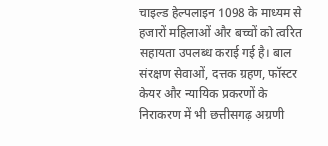चाइल्ड हेल्पलाइन 1098 के माध्यम से हजारों महिलाओं और बच्चों को त्वरित सहायता उपलब्ध कराई गई है। बाल संरक्षण सेवाओं, दत्तक ग्रहण, फॉस्टर केयर और न्यायिक प्रकरणों के निराकरण में भी छत्तीसगढ़ अग्रणी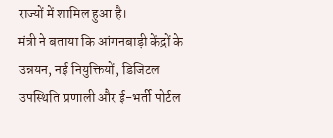राज्यों में शामिल हुआ है।
मंत्री ने बताया कि आंगनबाड़ी केंद्रों के उन्नयन, नई नियुक्तियों, डिजिटल उपस्थिति प्रणाली और ई-भर्ती पोर्टल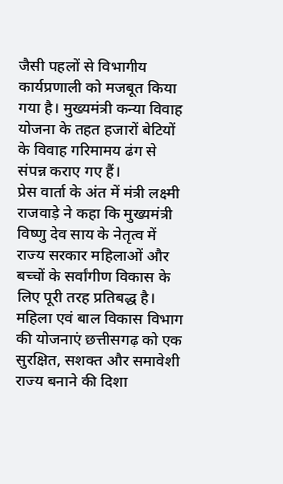जैसी पहलों से विभागीय कार्यप्रणाली को मजबूत किया गया है। मुख्यमंत्री कन्या विवाह योजना के तहत हजारों बेटियों के विवाह गरिमामय ढंग से संपन्न कराए गए हैं।
प्रेस वार्ता के अंत में मंत्री लक्ष्मी राजवाड़े ने कहा कि मुख्यमंत्री विष्णु देव साय के नेतृत्व में राज्य सरकार महिलाओं और बच्चों के सर्वांगीण विकास के लिए पूरी तरह प्रतिबद्ध है। महिला एवं बाल विकास विभाग की योजनाएं छत्तीसगढ़ को एक सुरक्षित, सशक्त और समावेशी राज्य बनाने की दिशा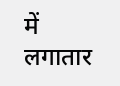में लगातार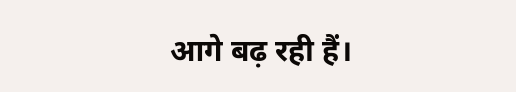आगे बढ़ रही हैं।